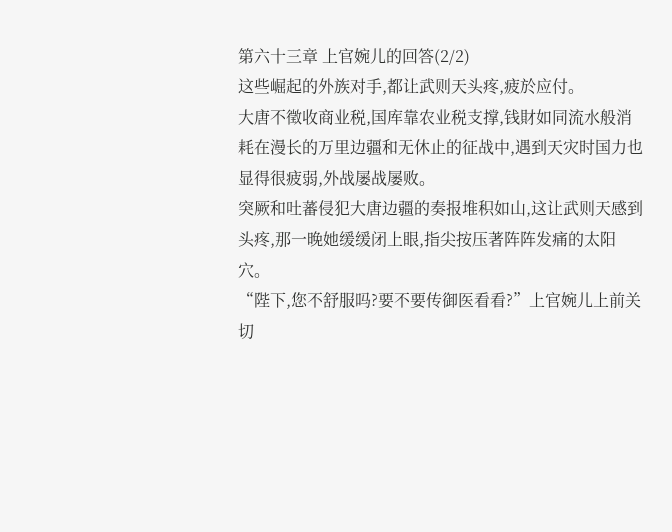第六十三章 上官婉儿的回答(2/2)
这些崛起的外族对手,都让武则天头疼,疲於应付。
大唐不徵收商业税,国库靠农业税支撑,钱財如同流水般消耗在漫长的万里边疆和无休止的征战中,遇到天灾时国力也显得很疲弱,外战屡战屡败。
突厥和吐蕃侵犯大唐边疆的奏报堆积如山,这让武则天感到头疼,那一晚她缓缓闭上眼,指尖按压著阵阵发痛的太阳穴。
“陛下,您不舒服吗?要不要传御医看看?”上官婉儿上前关切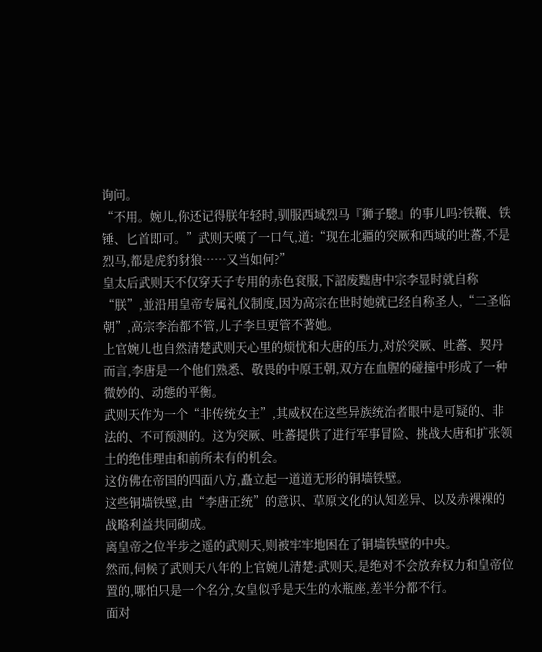询问。
“不用。婉儿,你还记得朕年轻时,驯服西域烈马『狮子驄』的事儿吗?铁鞭、铁锤、匕首即可。”武则天嘆了一口气,道:“现在北疆的突厥和西域的吐蕃,不是烈马,都是虎豹豺狼……又当如何?”
皇太后武则天不仅穿天子专用的赤色袞服,下詔废黜唐中宗李显时就自称“朕”,並沿用皇帝专属礼仪制度,因为高宗在世时她就已经自称圣人,“二圣临朝”,高宗李治都不管,儿子李旦更管不著她。
上官婉儿也自然清楚武则天心里的烦忧和大唐的压力,对於突厥、吐蕃、契丹而言,李唐是一个他们熟悉、敬畏的中原王朝,双方在血腥的碰撞中形成了一种微妙的、动態的平衡。
武则天作为一个“非传统女主”,其威权在这些异族统治者眼中是可疑的、非法的、不可预测的。这为突厥、吐蕃提供了进行军事冒险、挑战大唐和扩张领土的绝佳理由和前所未有的机会。
这仿佛在帝国的四面八方,矗立起一道道无形的铜墙铁壁。
这些铜墙铁壁,由“李唐正统”的意识、草原文化的认知差异、以及赤裸裸的战略利益共同砌成。
离皇帝之位半步之遥的武则天,则被牢牢地困在了铜墙铁壁的中央。
然而,伺候了武则天八年的上官婉儿清楚:武则天,是绝对不会放弃权力和皇帝位置的,哪怕只是一个名分,女皇似乎是天生的水瓶座,差半分都不行。
面对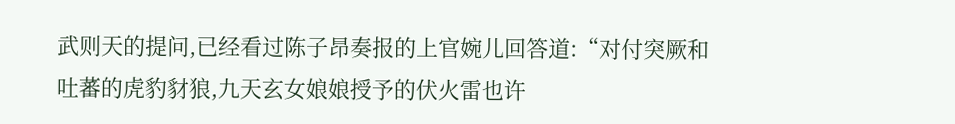武则天的提问,已经看过陈子昂奏报的上官婉儿回答道:“对付突厥和吐蕃的虎豹豺狼,九天玄女娘娘授予的伏火雷也许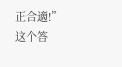正合適!”
这个答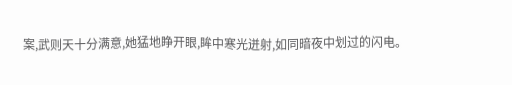案,武则天十分满意,她猛地睁开眼,眸中寒光迸射,如同暗夜中划过的闪电。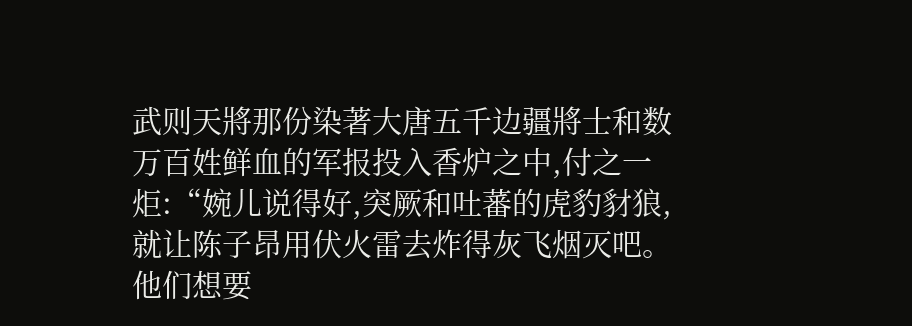武则天將那份染著大唐五千边疆將士和数万百姓鲜血的军报投入香炉之中,付之一炬:“婉儿说得好,突厥和吐蕃的虎豹豺狼,就让陈子昂用伏火雷去炸得灰飞烟灭吧。他们想要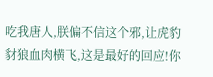吃我唐人,朕偏不信这个邪,让虎豹豺狼血肉横飞,这是最好的回应!你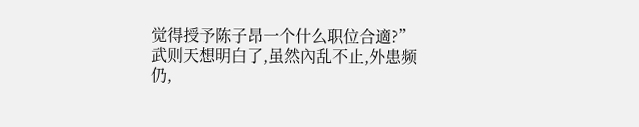觉得授予陈子昂一个什么职位合適?”
武则天想明白了,虽然內乱不止,外患频仍,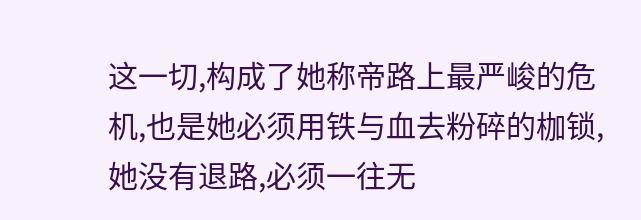这一切,构成了她称帝路上最严峻的危机,也是她必须用铁与血去粉碎的枷锁,她没有退路,必须一往无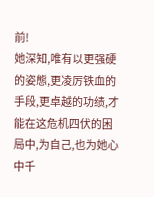前!
她深知,唯有以更强硬的姿態,更凌厉铁血的手段,更卓越的功绩,才能在这危机四伏的困局中,为自己,也为她心中千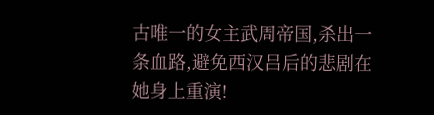古唯一的女主武周帝国,杀出一条血路,避免西汉吕后的悲剧在她身上重演!